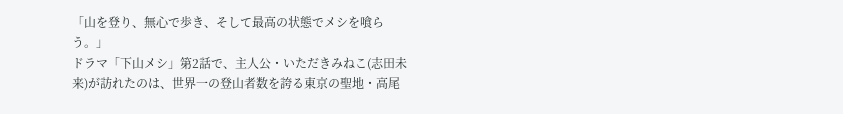「山を登り、無心で歩き、そして最高の状態でメシを喰らう。」
ドラマ「下山メシ」第2話で、主人公・いただきみねこ(志田未来)が訪れたのは、世界一の登山者数を誇る東京の聖地・高尾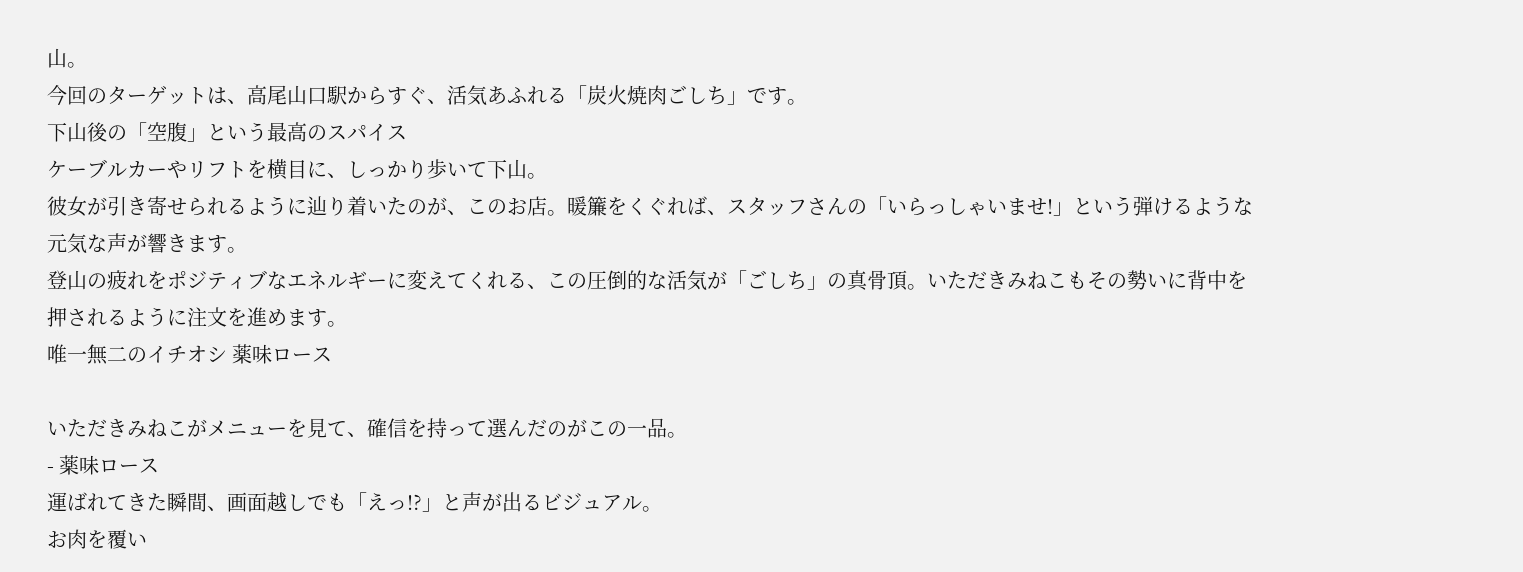山。
今回のターゲットは、高尾山口駅からすぐ、活気あふれる「炭火焼肉ごしち」です。
下山後の「空腹」という最高のスパイス
ケーブルカーやリフトを横目に、しっかり歩いて下山。
彼女が引き寄せられるように辿り着いたのが、このお店。暖簾をくぐれば、スタッフさんの「いらっしゃいませ!」という弾けるような元気な声が響きます。
登山の疲れをポジティブなエネルギーに変えてくれる、この圧倒的な活気が「ごしち」の真骨頂。いただきみねこもその勢いに背中を押されるように注文を進めます。
唯一無二のイチオシ 薬味ロース

いただきみねこがメニューを見て、確信を持って選んだのがこの一品。
- 薬味ロース
運ばれてきた瞬間、画面越しでも「えっ!?」と声が出るビジュアル。
お肉を覆い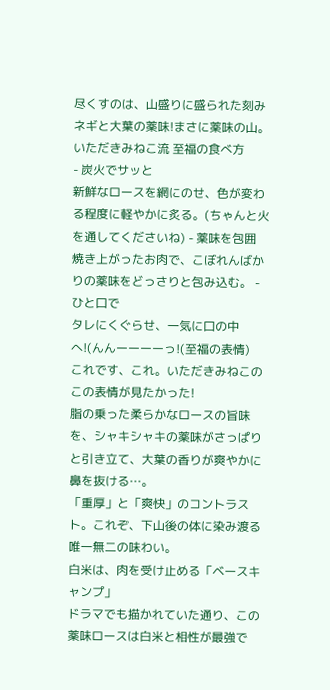尽くすのは、山盛りに盛られた刻みネギと大葉の薬味!まさに薬味の山。
いただきみねこ流 至福の食べ方
- 炭火でサッと
新鮮なロースを網にのせ、色が変わる程度に軽やかに炙る。(ちゃんと火を通してくださいね) - 薬味を包囲
焼き上がったお肉で、こぼれんばかりの薬味をどっさりと包み込む。 - ひと口で
タレにくぐらせ、一気に口の中へ!(んんーーーーっ!(至福の表情)
これです、これ。いただきみねこのこの表情が見たかった!
脂の乗った柔らかなロースの旨味を、シャキシャキの薬味がさっぱりと引き立て、大葉の香りが爽やかに鼻を抜ける…。
「重厚」と「爽快」のコントラスト。これぞ、下山後の体に染み渡る唯一無二の味わい。
白米は、肉を受け止める「ベースキャンプ」
ドラマでも描かれていた通り、この薬味ロースは白米と相性が最強で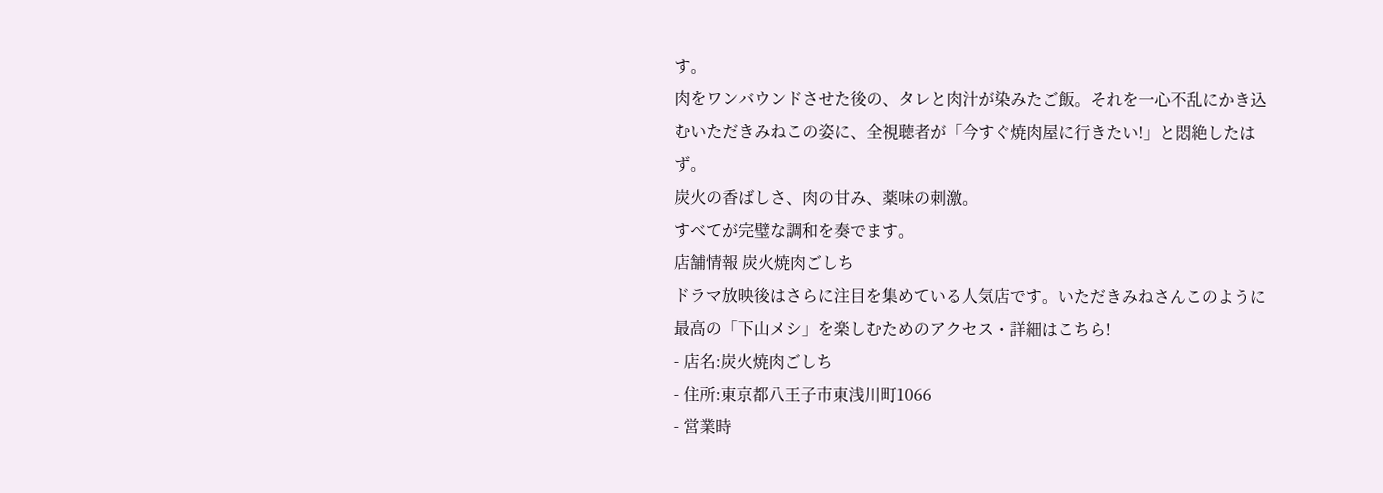す。
肉をワンバウンドさせた後の、タレと肉汁が染みたご飯。それを一心不乱にかき込むいただきみねこの姿に、全視聴者が「今すぐ焼肉屋に行きたい!」と悶絶したはず。
炭火の香ばしさ、肉の甘み、薬味の刺激。
すべてが完璧な調和を奏でます。
店舗情報 炭火焼肉ごしち
ドラマ放映後はさらに注目を集めている人気店です。いただきみねさんこのように最高の「下山メシ」を楽しむためのアクセス・詳細はこちら!
- 店名:炭火焼肉ごしち
- 住所:東京都八王子市東浅川町1066
- 営業時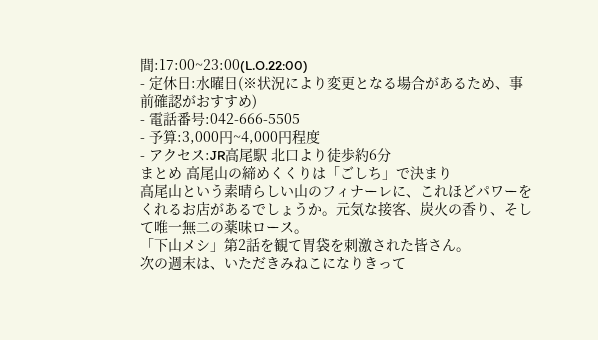間:17:00~23:00(L.O.22:00)
- 定休日:水曜日(※状況により変更となる場合があるため、事前確認がおすすめ)
- 電話番号:042-666-5505
- 予算:3,000円~4,000円程度
- アクセス:JR高尾駅 北口より徒歩約6分
まとめ 高尾山の締めくくりは「ごしち」で決まり
高尾山という素晴らしい山のフィナーレに、これほどパワーをくれるお店があるでしょうか。元気な接客、炭火の香り、そして唯一無二の薬味ロース。
「下山メシ」第2話を観て胃袋を刺激された皆さん。
次の週末は、いただきみねこになりきって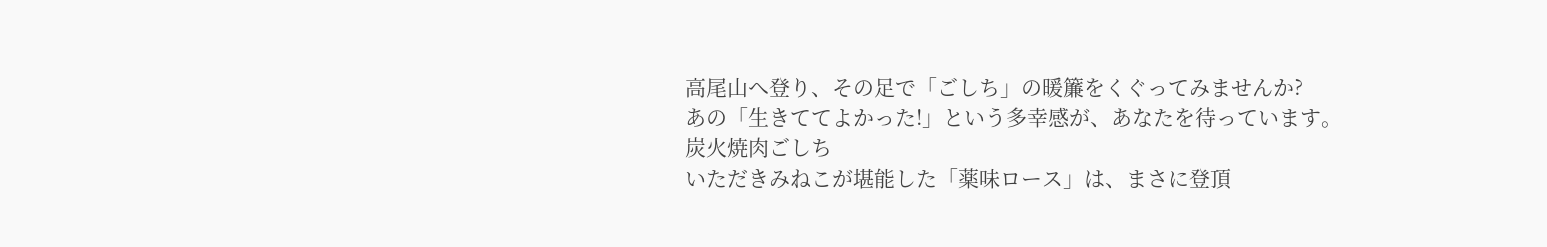高尾山へ登り、その足で「ごしち」の暖簾をくぐってみませんか?
あの「生きててよかった!」という多幸感が、あなたを待っています。
炭火焼肉ごしち
いただきみねこが堪能した「薬味ロース」は、まさに登頂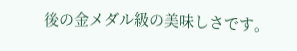後の金メダル級の美味しさです。